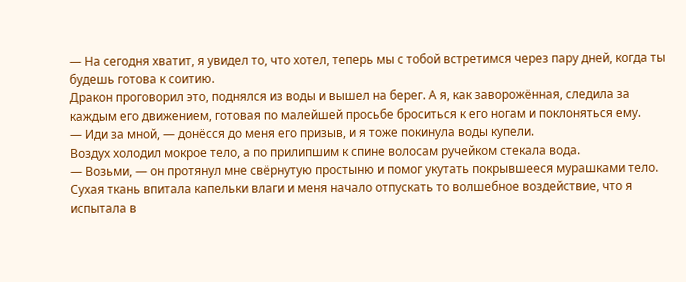— На сегодня хватит, я увидел то, что хотел, теперь мы с тобой встретимся через пару дней, когда ты будешь готова к соитию.
Дракон проговорил это, поднялся из воды и вышел на берег. А я, как заворожённая, следила за каждым его движением, готовая по малейшей просьбе броситься к его ногам и поклоняться ему.
— Иди за мной, — донёсся до меня его призыв, и я тоже покинула воды купели.
Воздух холодил мокрое тело, а по прилипшим к спине волосам ручейком стекала вода.
— Возьми, — он протянул мне свёрнутую простыню и помог укутать покрывшееся мурашками тело.
Сухая ткань впитала капельки влаги и меня начало отпускать то волшебное воздействие, что я испытала в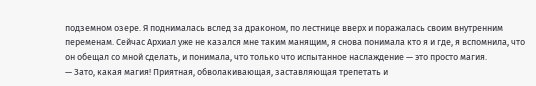подземном озере. Я поднималась вслед за драконом, по лестнице вверх и поражалась своим внутренним переменам. Сейчас Архиал уже не казался мне таким манящим, я снова понимала кто я и где, я вспомнила, что он обещал со мной сделать, и понимала, что только что испытанное наслаждение — это просто магия.
— Зато, какая магия! Приятная, обволакивающая, заставляющая трепетать и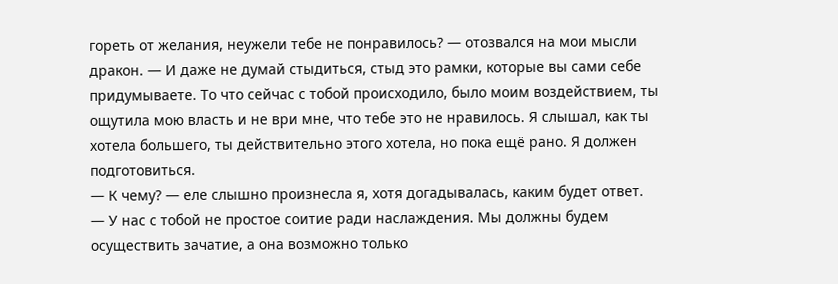гореть от желания, неужели тебе не понравилось? — отозвался на мои мысли дракон. — И даже не думай стыдиться, стыд это рамки, которые вы сами себе придумываете. То что сейчас с тобой происходило, было моим воздействием, ты ощутила мою власть и не ври мне, что тебе это не нравилось. Я слышал, как ты хотела большего, ты действительно этого хотела, но пока ещё рано. Я должен подготовиться.
— К чему? — еле слышно произнесла я, хотя догадывалась, каким будет ответ.
— У нас с тобой не простое соитие ради наслаждения. Мы должны будем осуществить зачатие, а она возможно только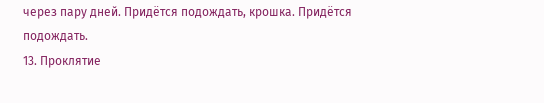через пару дней. Придётся подождать, крошка. Придётся подождать.
13. Проклятие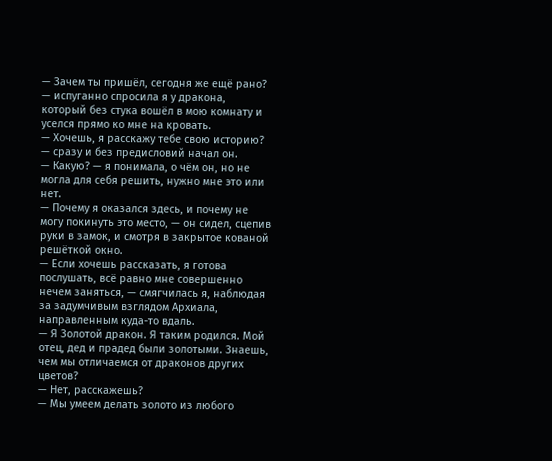— Зачем ты пришёл, сегодня же ещё рано? — испуганно спросила я у дракона, который без стука вошёл в мою комнату и уселся прямо ко мне на кровать.
— Хочешь, я расскажу тебе свою историю? — сразу и без предисловий начал он.
— Какую? — я понимала, о чём он, но не могла для себя решить, нужно мне это или нет.
— Почему я оказался здесь, и почему не могу покинуть это место, — он сидел, сцепив руки в замок, и смотря в закрытое кованой решёткой окно.
— Если хочешь рассказать, я готова послушать, всё равно мне совершенно нечем заняться, — смягчилась я, наблюдая за задумчивым взглядом Архиала, направленным куда-то вдаль.
— Я Золотой дракон. Я таким родился. Мой отец, дед и прадед были золотыми. Знаешь, чем мы отличаемся от драконов других цветов?
— Нет, расскажешь?
— Мы умеем делать золото из любого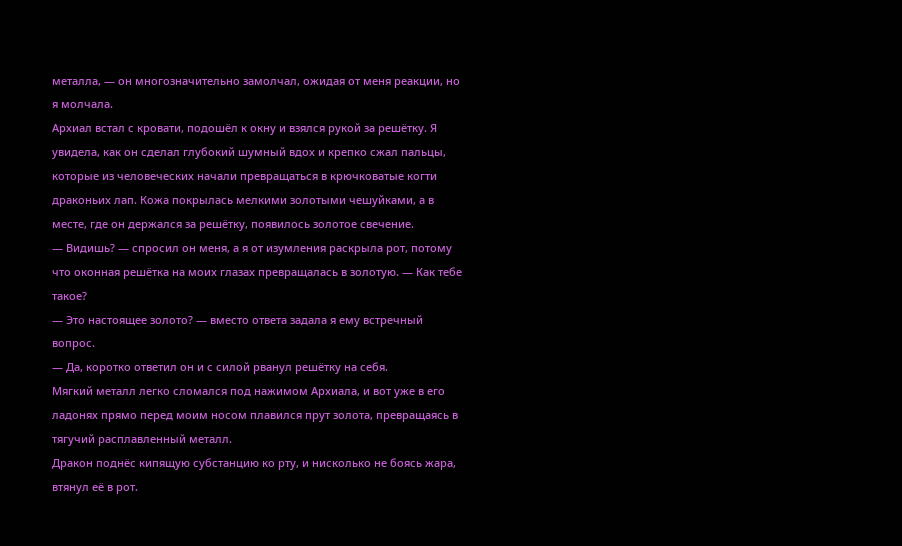металла, — он многозначительно замолчал, ожидая от меня реакции, но я молчала.
Архиал встал с кровати, подошёл к окну и взялся рукой за решётку. Я увидела, как он сделал глубокий шумный вдох и крепко сжал пальцы, которые из человеческих начали превращаться в крючковатые когти драконьих лап. Кожа покрылась мелкими золотыми чешуйками, а в месте, где он держался за решётку, появилось золотое свечение.
— Видишь? — спросил он меня, а я от изумления раскрыла рот, потому что оконная решётка на моих глазах превращалась в золотую. — Как тебе такое?
— Это настоящее золото? — вместо ответа задала я ему встречный вопрос.
— Да, коротко ответил он и с силой рванул решётку на себя.
Мягкий металл легко сломался под нажимом Архиала, и вот уже в его ладонях прямо перед моим носом плавился прут золота, превращаясь в тягучий расплавленный металл.
Дракон поднёс кипящую субстанцию ко рту, и нисколько не боясь жара, втянул её в рот.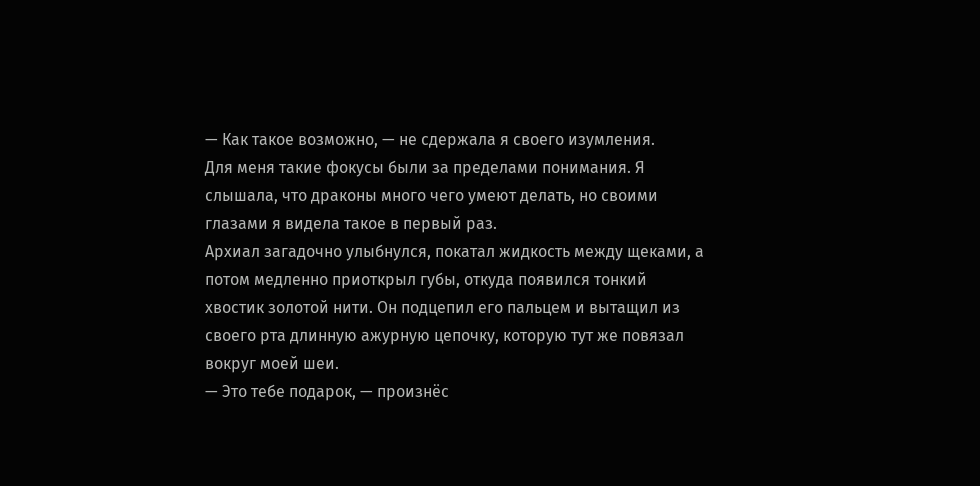— Как такое возможно, — не сдержала я своего изумления.
Для меня такие фокусы были за пределами понимания. Я слышала, что драконы много чего умеют делать, но своими глазами я видела такое в первый раз.
Архиал загадочно улыбнулся, покатал жидкость между щеками, а потом медленно приоткрыл губы, откуда появился тонкий хвостик золотой нити. Он подцепил его пальцем и вытащил из своего рта длинную ажурную цепочку, которую тут же повязал вокруг моей шеи.
— Это тебе подарок, — произнёс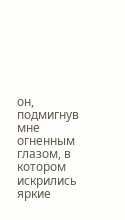он, подмигнув мне огненным глазом, в котором искрились яркие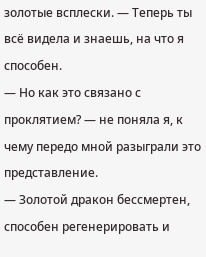золотые всплески. — Теперь ты всё видела и знаешь, на что я способен.
— Но как это связано с проклятием? — не поняла я, к чему передо мной разыграли это представление.
— Золотой дракон бессмертен, способен регенерировать и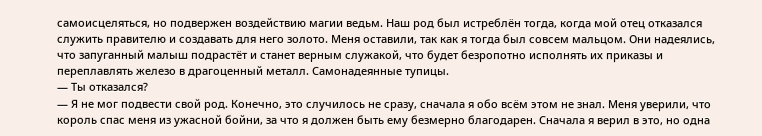самоисцеляться, но подвержен воздействию магии ведьм. Наш род был истреблён тогда, когда мой отец отказался служить правителю и создавать для него золото. Меня оставили, так как я тогда был совсем мальцом. Они надеялись, что запуганный малыш подрастёт и станет верным служакой, что будет безропотно исполнять их приказы и переплавлять железо в драгоценный металл. Самонадеянные тупицы.
— Ты отказался?
— Я не мог подвести свой род. Конечно, это случилось не сразу, сначала я обо всём этом не знал. Меня уверили, что король спас меня из ужасной бойни, за что я должен быть ему безмерно благодарен. Сначала я верил в это, но одна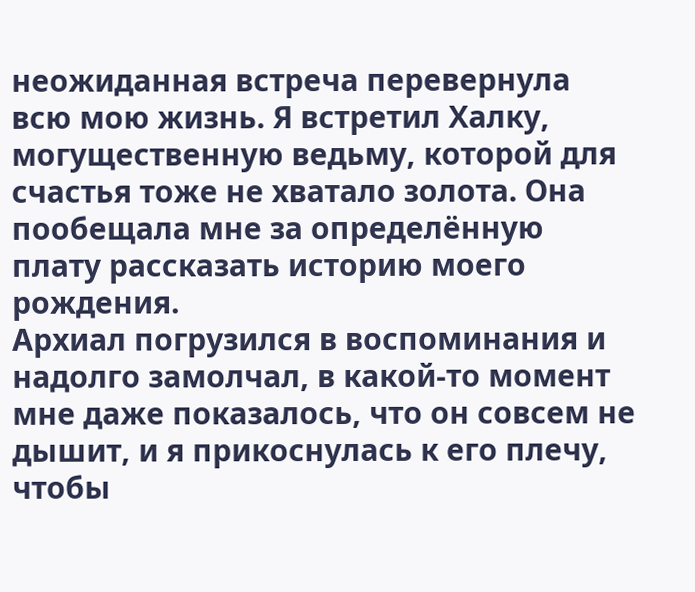неожиданная встреча перевернула всю мою жизнь. Я встретил Халку, могущественную ведьму, которой для счастья тоже не хватало золота. Она пообещала мне за определённую плату рассказать историю моего рождения.
Архиал погрузился в воспоминания и надолго замолчал, в какой-то момент мне даже показалось, что он совсем не дышит, и я прикоснулась к его плечу, чтобы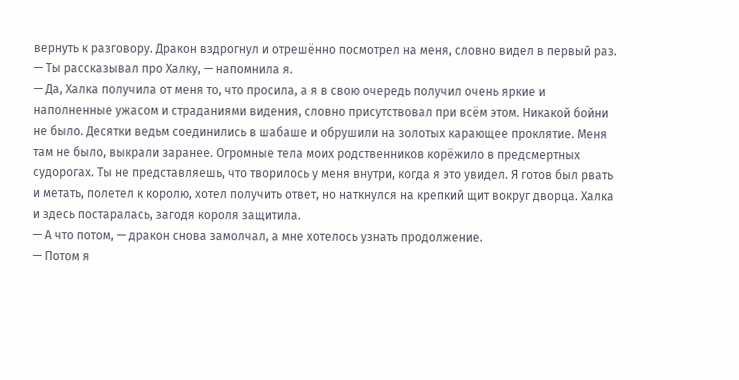вернуть к разговору. Дракон вздрогнул и отрешённо посмотрел на меня, словно видел в первый раз.
— Ты рассказывал про Халку, — напомнила я.
— Да, Халка получила от меня то, что просила, а я в свою очередь получил очень яркие и наполненные ужасом и страданиями видения, словно присутствовал при всём этом. Никакой бойни не было. Десятки ведьм соединились в шабаше и обрушили на золотых карающее проклятие. Меня там не было, выкрали заранее. Огромные тела моих родственников корёжило в предсмертных судорогах. Ты не представляешь, что творилось у меня внутри, когда я это увидел. Я готов был рвать и метать, полетел к королю, хотел получить ответ, но наткнулся на крепкий щит вокруг дворца. Халка и здесь постаралась, загодя короля защитила.
— А что потом, — дракон снова замолчал, а мне хотелось узнать продолжение.
— Потом я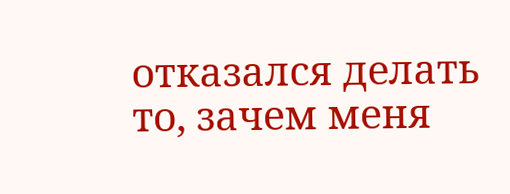отказался делать то, зачем меня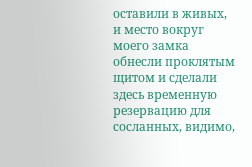оставили в живых, и место вокруг моего замка обнесли проклятым щитом и сделали здесь временную резервацию для сосланных, видимо,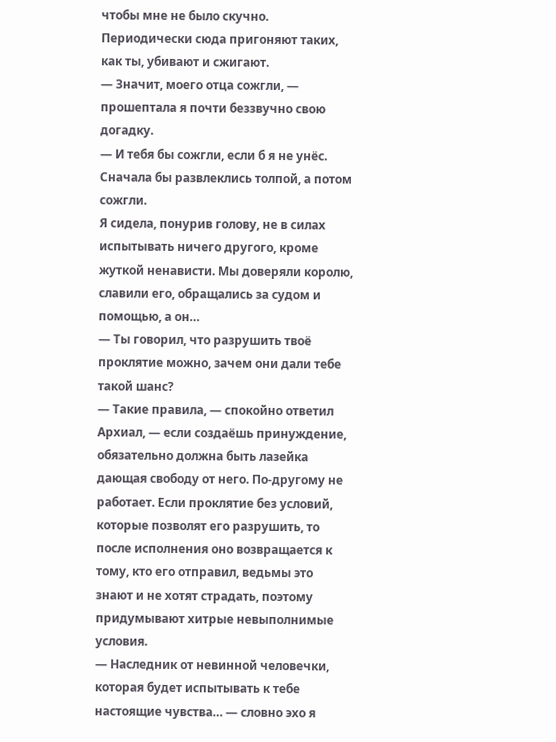чтобы мне не было скучно. Периодически сюда пригоняют таких, как ты, убивают и сжигают.
— Значит, моего отца сожгли, — прошептала я почти беззвучно свою догадку.
— И тебя бы сожгли, если б я не унёс. Сначала бы развлеклись толпой, а потом сожгли.
Я сидела, понурив голову, не в силах испытывать ничего другого, кроме жуткой ненависти. Мы доверяли королю, славили его, обращались за судом и помощью, а он…
— Ты говорил, что разрушить твоё проклятие можно, зачем они дали тебе такой шанс?
— Такие правила, — спокойно ответил Архиал, — если создаёшь принуждение, обязательно должна быть лазейка дающая свободу от него. По-другому не работает. Если проклятие без условий, которые позволят его разрушить, то после исполнения оно возвращается к тому, кто его отправил, ведьмы это знают и не хотят страдать, поэтому придумывают хитрые невыполнимые условия.
— Наследник от невинной человечки, которая будет испытывать к тебе настоящие чувства… — словно эхо я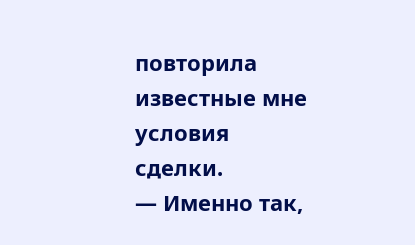повторила известные мне условия сделки.
— Именно так,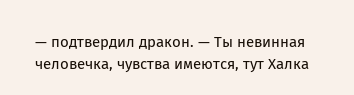— подтвердил дракон. — Ты невинная человечка, чувства имеются, тут Халка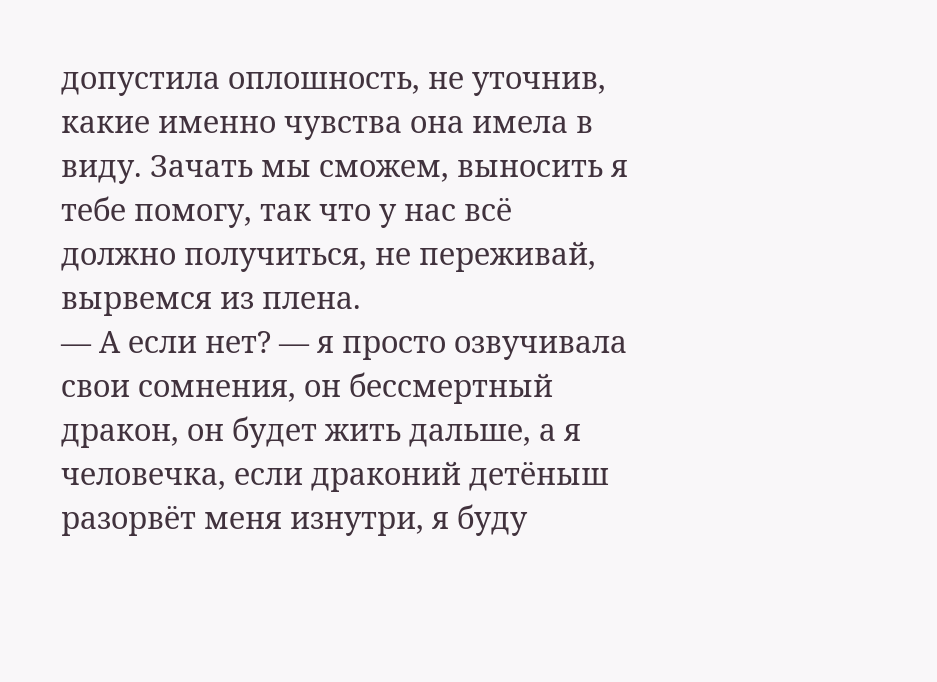допустила оплошность, не уточнив, какие именно чувства она имела в виду. Зачать мы сможем, выносить я тебе помогу, так что у нас всё должно получиться, не переживай, вырвемся из плена.
— А если нет? — я просто озвучивала свои сомнения, он бессмертный дракон, он будет жить дальше, а я человечка, если драконий детёныш разорвёт меня изнутри, я буду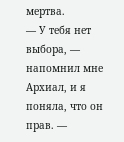мертва.
— У тебя нет выбора, — напомнил мне Архиал, и я поняла, что он прав. —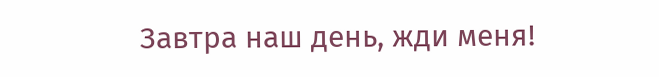Завтра наш день, жди меня!